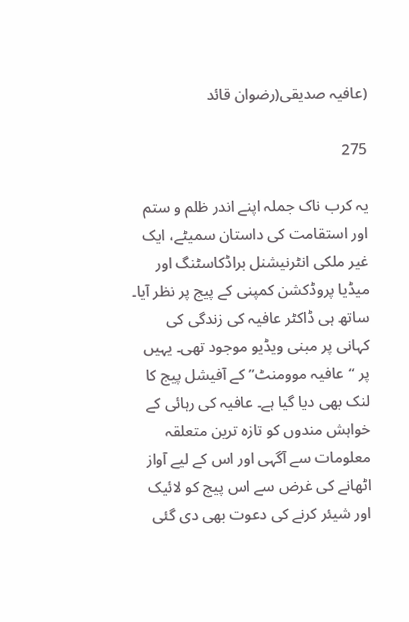(عافیہ صدیقی(رضوان قائد

275

یہ کرب ناک جملہ اپنے اندر ظلم و ستم اور استقامت کی داستان سمیٹے، ایک غیر ملکی انٹرنیشنل براڈکاسٹنگ اور میڈیا پروڈکشن کمپنی کے پیج پر نظر آیا۔ ساتھ ہی ڈاکٹر عافیہ کی زندگی کی کہانی پر مبنی ویڈیو موجود تھی۔ یہیں پر “عافیہ موومنٹ” کے آفیشل پیج کا لنک بھی دیا گیا ہے۔ عافیہ کی رہائی کے خواہش مندوں کو تازہ ترین متعلقہ معلومات سے آگہی اور اس کے لیے آواز اٹھانے کی غرض سے اس پیج کو لائیک اور شیئر کرنے کی دعوت بھی دی گئی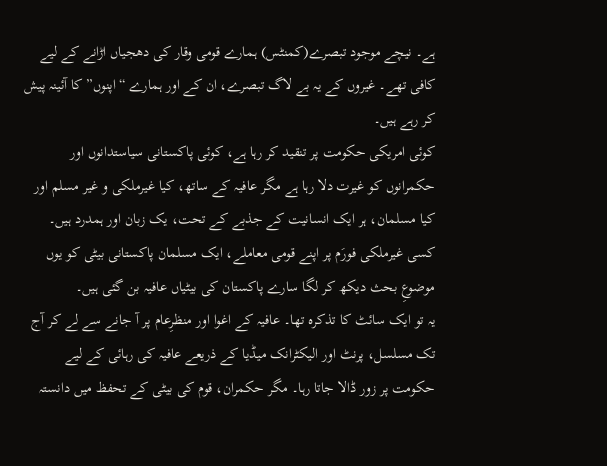ہے۔ نیچے موجود تبصرے(کمنٹس) ہمارے قومی وقار کی دھجیاں اڑانے کے لیے کافی تھے۔ غیروں کے یہ بے لاگ تبصرے، ان کے اور ہمارے “اپنوں” کا آئینہ پیش کر رہے ہیں۔
کوئی امریکی حکومت پر تنقید کر رہا ہے، کوئی پاکستانی سیاستدانوں اور حکمرانوں کو غیرت دلا رہا ہے مگر عافیہ کے ساتھ، کیا غیرملکی و غیر مسلم اور کیا مسلمان، ہر ایک انسانیت کے جذبے کے تحت، یک زبان اور ہمدرد ہیں۔ کسی غیرملکی فورَم پر اپنے قومی معاملے، ایک مسلمان پاکستانی بیٹی کو یوں موضوعِ بحث دیکھ کر لگا سارے پاکستان کی بیٹیاں عافیہ بن گئی ہیں۔
یہ تو ایک سائٹ کا تذکرہ تھا۔ عافیہ کے اغوا اور منظرِعام پر آ جانے سے لے کر آج تک مسلسل، پرنٹ اور الیکٹرانک میڈیا کے ذریعے عافیہ کی رہائی کے لیے حکومت پر زور ڈالا جاتا رہا۔ مگر حکمران، قوم کی بیٹی کے تحفظ میں دانستہ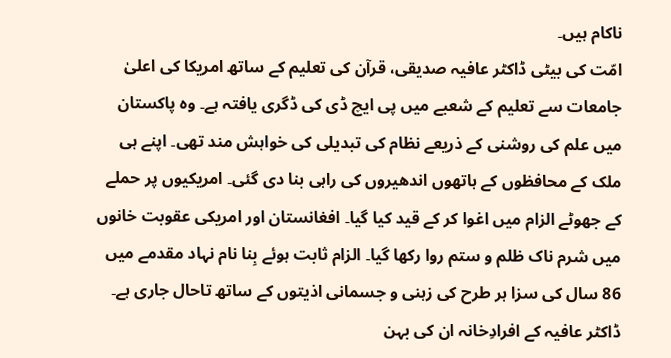ناکام ہیں۔
امّت کی بیٹی ڈاکٹر عافیہ صدیقی، قرآن کی تعلیم کے ساتھ امریکا کی اعلیٰ جامعات سے تعلیم کے شعبے میں پی ایچ ڈی کی ڈگری یافتہ ہے۔ وہ پاکستان میں علم کی روشنی کے ذریعے نظام کی تبدیلی کی خواہش مند تھی۔ اپنے ہی ملک کے محافظوں کے ہاتھوں اندھیروں کی راہی بنا دی گئی۔ امریکیوں پر حملے کے جھوٹے الزام میں اغوا کر کے قید کیا گیا۔ افغانستان اور امریکی عقوبت خانوں میں شرم ناک ظلم و ستم روا رکھا گیا۔ الزام ثابت ہوئے بِنا نام نہاد مقدمے میں 86 سال کی سزا ہر طرح کی زہنی و جسمانی اذیتوں کے ساتھ تاحال جاری ہے۔
ڈاکٹر عافیہ کے افرادِخانہ ان کی بہن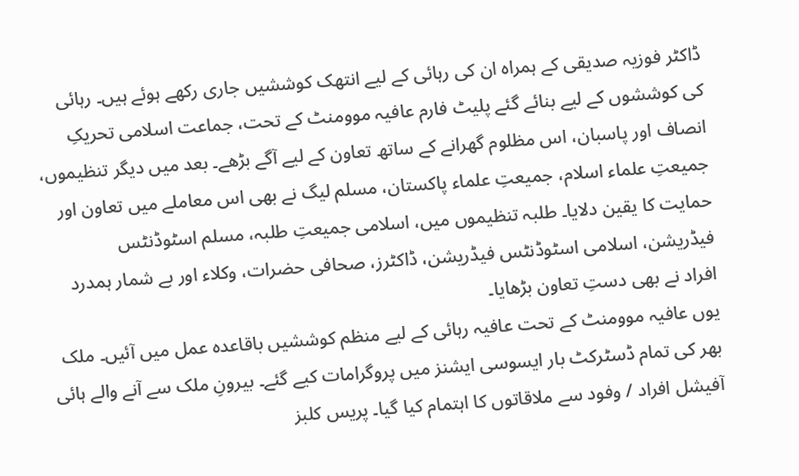ڈاکٹر فوزیہ صدیقی کے ہمراہ ان کی رہائی کے لیے انتھک کوششیں جاری رکھے ہوئے ہیں۔ رہائی کی کوششوں کے لیے بنائے گئے پلیٹ فارم عافیہ موومنٹ کے تحت، جماعت اسلامی تحریکِ انصاف اور پاسبان، اس مظلوم گھرانے کے ساتھ تعاون کے لیے آگے بڑھے۔ بعد میں دیگر تنظیموں، جمیعتِ علماء اسلام، جمیعتِ علماء پاکستان، مسلم لیگ نے بھی اس معاملے میں تعاون اور حمایت کا یقین دلایا۔ طلبہ تنظیموں میں، اسلامی جمیعتِ طلبہ، مسلم اسٹوڈنٹس فیڈریشن، اسلامی اسٹوڈنٹس فیڈریشن، ڈاکٹرز، صحافی حضرات، وکلاء اور بے شمار ہمدرد افراد نے بھی دستِ تعاون بڑھایا۔
یوں عافیہ موومنٹ کے تحت عافیہ رہائی کے لیے منظم کوششیں باقاعدہ عمل میں آئیں۔ ملک بھر کی تمام ڈسٹرکٹ بار ایسوسی ایشنز میں پروگرامات کیے گئے۔ بیرونِ ملک سے آنے والے ہائی آفیشل افراد / وفود سے ملاقاتوں کا اہتمام کیا گیا۔ پریس کلبز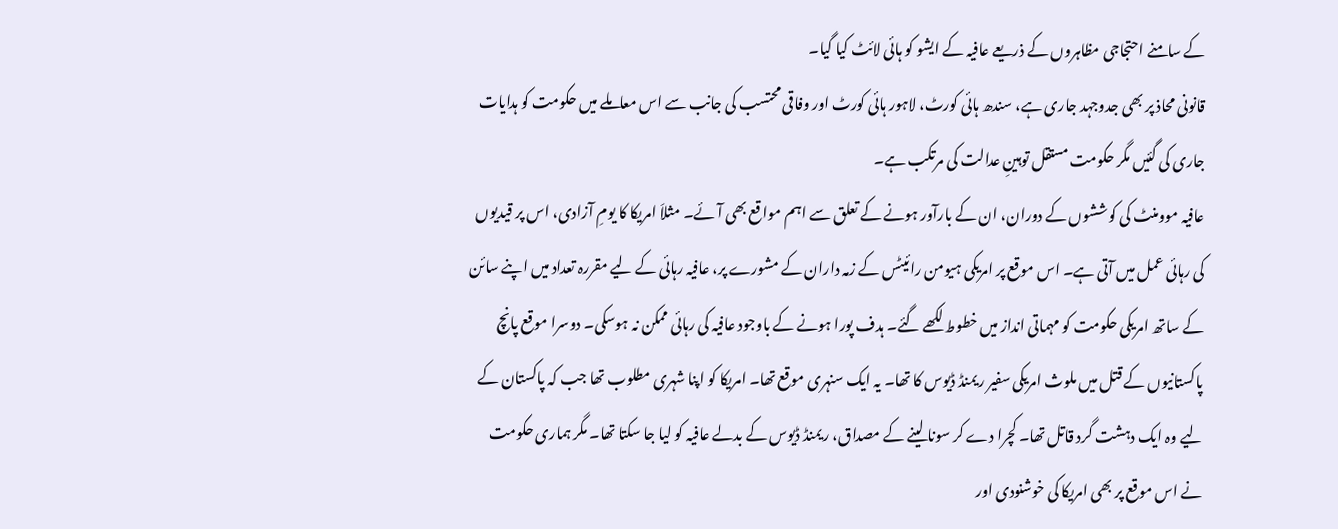کے سامنے احتجاجی مظاہروں کے ذریعے عافیہ کے ایشو کو ہائی لائٹ کیا گیا۔
قانونی محاذ پر بھی جدوجہد جاری ہے، سندھ ہائی کورٹ، لاہور ہائی کورٹ اور وفاقی محتسب کی جانب سے اس معاملے میں حکومت کو ہدایات جاری کی گئیں مگر حکومت مستقل توہینِ عدالت کی مرتکب ہے۔
عافیہ موومنٹ کی کوششوں کے دوران، ان کے بارآور ہونے کے تعلق سے اہم مواقع بھی آئے۔ مثلاَ امریکا کا یومِ آزادی، اس پر قیدیوں کی رہائی عمل میں آتی ہے۔ اس موقع پر امریکی ہیومن رائیٹس کے زمہ داران کے مشورے پر، عافیہ رہائی کے لیے مقررہ تعداد میں اپنے سائن کے ساتھ امریکی حکومت کو مہماتی انداز میں خطوط لکھے گئے۔ ہدف پورا ہونے کے باوجود عافیہ کی رہائی ممکن نہ ہوسکی۔ دوسرا موقع پانچ پاکستانیوں کے قتل میں ملوث امریکی سفیر ریمنڈ ڈیوس کا تھا۔ یہ ایک سنہری موقع تھا۔ امریکا کو اپنا شہری مطلوب تھا جب کہ پاکستان کے لیے وہ ایک دہشت گرد قاتل تھا۔ کچرا دے کر سونا لینے کے مصداق، ریمنڈ ڈیوس کے بدلے عافیہ کو لیا جا سکتا تھا۔ مگر ہماری حکومت نے اس موقع پر بھی امریکا کی خوشنودی اور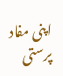اپنی مفاد پرستی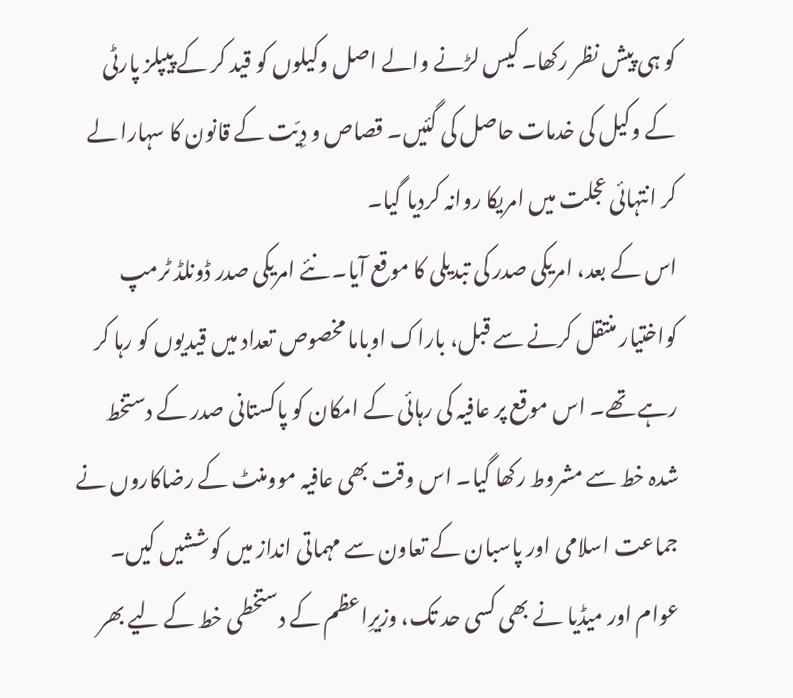کو ہی پیش نظر رکھا۔ کیس لڑنے والے اصل وکیلوں کو قید کر کے پیپلز پارٹی کے وکیل کی خدمات حاصل کی گئیں۔ قصاص و دِیّت کے قانون کا سہارا لے کر انتہائی عجلت میں امریکا روانہ کردیا گیا۔
اس کے بعد، امریکی صدر کی تبدیلی کا موقع آیا۔ نئے امریکی صدر ڈونلڈ ٹرمپ کواختیار منتقل کرنے سے قبل، باراک اوباما مخصوص تعداد میں قیدیوں کو رہا کر رہے تھے۔ اس موقع پر عافیہ کی رہائی کے امکان کو پاکستانی صدر کے دستخط شدہ خط سے مشروط رکھا گیا۔ اس وقت بھی عافیہ موومنٹ کے رضاکاروں نے جماعت اسلامی اور پاسبان کے تعاون سے مہماتی انداز میں کوششیں کیں۔ عوام اور میڈیا نے بھی کسی حد تک، وزیرِاعظم کے دستخطی خط کے لیے بھر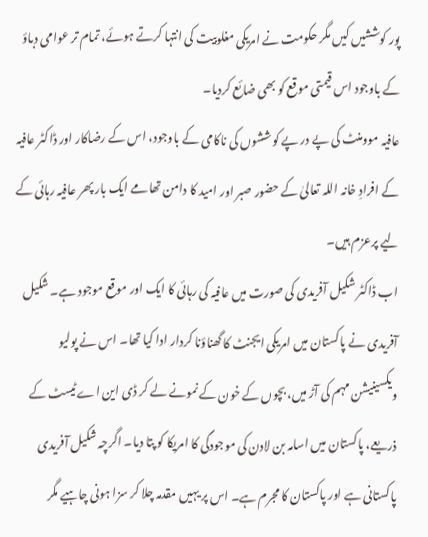پور کوششیں کیں مگر حکومت نے امریکی مغلوبیت کی انتہا کرتے ہوئے، تمام تر عوامی دباؤ کے باوجود اس قیمتی موقع کو بھی ضائع کردیا۔
عافیہ موومنٹ کی پے در پے کوششوں کی ناکامی کے باوجود، اس کے رضاکار اور ڈاکٹر عافیہ کے افرادِ خانہ اللہ تعالیٰ کے حضور صبر اور امید کا دامن تھامے ایک بار پھر عافیہ رہائی کے لیے پرعزم ہیں۔
اب ڈاکٹر شکیل آفریدی کی صورت میں عافیہ کی رہائی کا ایک اور موقع موجود ہے۔ شکیل آفریدی نے پاکستان میں امریکی ایجنٹ کا گھناؤنا کردار ادا کیا تھا۔ اس نے پولیو ویکسینیشن مہم کی آڑ میں، بچوں کے خون کے نمونے لے کر ڈی این اے ٹیسٹ کے ذریعے، پاکستان میں اسامہ بن لادن کی موجودگی کا امریکا کو پتا دیا۔ اگرچہ شکیل آفریدی پاکستانی ہے اور پاکستان کا مجرم ہے۔ اس پر یہیں مقدمہ چلا کر سزا ہونی چاہیے مگر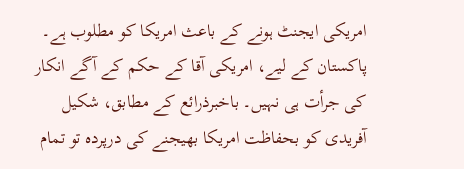امریکی ایجنٹ ہونے کے باعث امریکا کو مطلوب ہے۔ پاکستان کے لیے، امریکی آقا کے حکم کے آگے انکار کی جرأت ہی نہیں۔ باخبرذرائع کے مطابق، شکیل آفریدی کو بحفاظت امریکا بھیجنے کی درپردہ تو تمام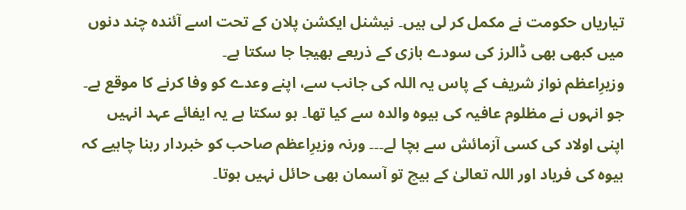تیاریاں حکومت نے مکمل کر لی ہیں۔ نیشنل ایکشن پلان کے تحت اسے آئندہ چند دنوں میں کبھی بھی ڈالرز کی سودے بازی کے ذریعے بھیجا جا سکتا ہے۔
وزیرِاعظم نواز شریف کے پاس یہ اللہ کی جانب سے، اپنے وعدے کو وفا کرنے کا موقع ہے۔ جو انہوں نے مظلوم عافیہ کی بیوہ والدہ سے کیا تھا۔ ہو سکتا ہے یہ ایفائے عہد انہیں اپنی اولاد کی کسی آزمائش سے بچا لے۔۔۔ ورنہ وزیرِاعظم صاحب کو خبردار رہنا چاہیے کہ بیوہ کی فریاد اور اللہ تعالیٰ کے بیچ تو آسمان بھی حائل نہیں ہوتا۔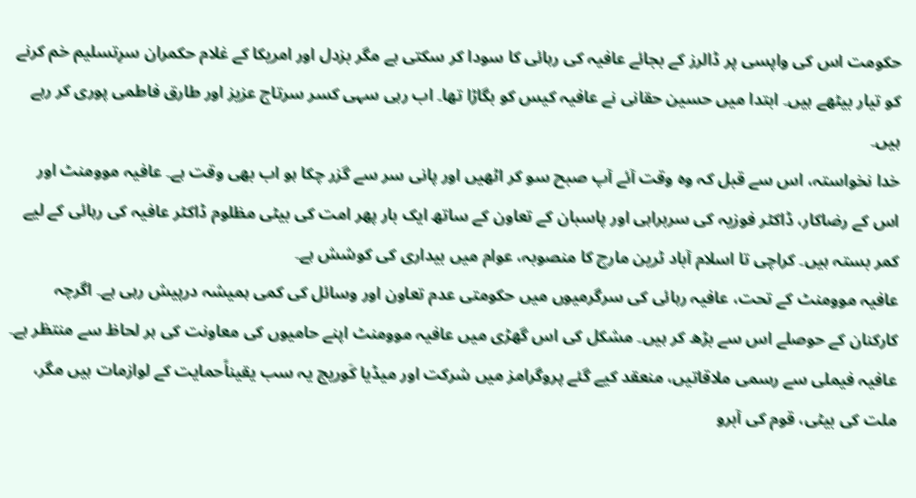حکومت اس کی واپسی پر ڈالرز کے بجائے عافیہ کی رہائی کا سودا کر سکتی ہے مگر بزدل اور امریکا کے غلام حکمران سرِتسلیم خم کرنے کو تیار بیٹھے ہیں۔ ابتدا میں حسین حقانی نے عافیہ کیس کو بگاڑا تھا۔ اب رہی سہی کسر سرتاج عزیز اور طارق فاطمی پوری کر رہے ہیں۔
خدا نخواستہ، اس سے قبل کہ وہ وقت آئے آپ صبح سو کر اٹھیں اور پانی سر سے گزر چکا ہو اب بھی وقت ہے۔ عافیہ موومنٹ اور اس کے رضاکار، ڈاکٹر فوزیہ کی سربراہی اور پاسبان کے تعاون کے ساتھ ایک بار پھر امت کی بیٹی مظلوم ڈاکٹر عافیہ کی رہائی کے لیے کمر بستہ ہیں۔ کراچی تا اسلام آباد ٹرین مارچ کا منصوبہ، عوام میں بیداری کی کوشش ہے۔
عافیہ موومنٹ کے تحت، عافیہ رہائی کی سرگرمیوں میں حکومتی عدم تعاون اور وسائل کی کمی ہمیشہ درپیش رہی ہے۔ اگرچہ کارکنان کے حوصلے اس سے بڑھ کر ہیں۔ مشکل کی اس گھڑی میں عافیہ موومنٹ اپنے حامیوں کی معاونت کی ہر لحاظ سے منتظر ہے۔ عافیہ فیملی سے رسمی ملاقاتیں، منعقد کیے گئے پروگرامز میں شرکت اور میڈیا کَوریج یہ سب یقیناًحمایت کے لوازمات ہیں مگر، ملت کی بیٹی، قوم کی آبرو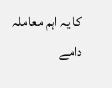کا یہ اہم معاملہ دامے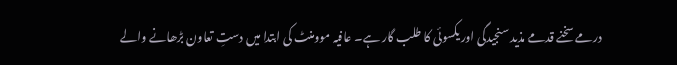درمے سخنے قدمے مذید سنجیدگی اور یکسوئی کا طلب گار ہے۔ عافیہ موومنٹ کی ابتدا میں دستِ تعاون بڑھانے والے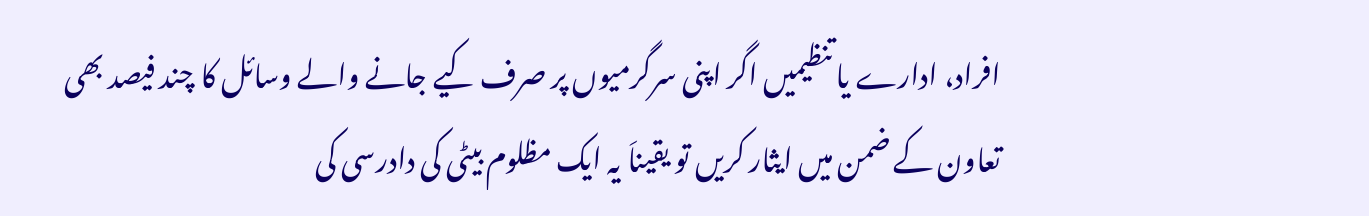افراد، ادارے یا تنظیمیں اگر اپنی سرگرمیوں پر صرف کیے جانے والے وسائل کا چند فیصد بھی تعاون کے ضمن میں ایثار کریں تو یقیناَ یہ ایک مظلوم بیٹی کی دادرسی کی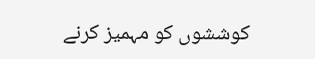کوششوں کو مہمیز کرنے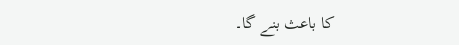کا باعث بنے گا۔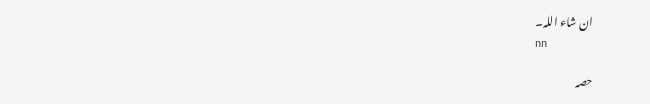ان شاء اللہ۔
nn

حصہ